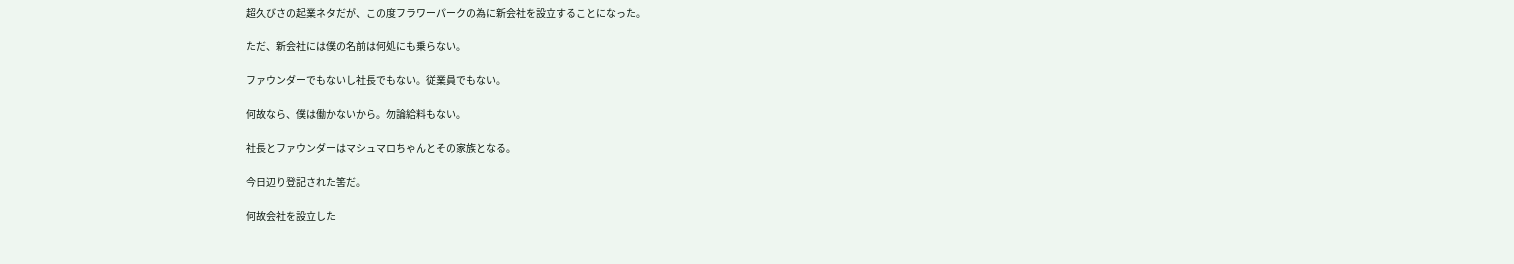超久びさの起業ネタだが、この度フラワーパークの為に新会社を設立することになった。

ただ、新会社には僕の名前は何処にも乗らない。

ファウンダーでもないし社長でもない。従業員でもない。

何故なら、僕は働かないから。勿論給料もない。

社長とファウンダーはマシュマロちゃんとその家族となる。

今日辺り登記された筈だ。

何故会社を設立した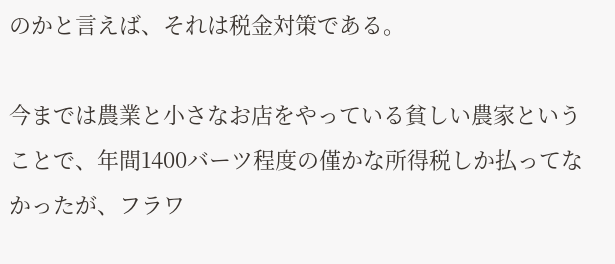のかと言えば、それは税金対策である。

今までは農業と小さなお店をやっている貧しい農家ということで、年間1400バーツ程度の僅かな所得税しか払ってなかったが、フラワ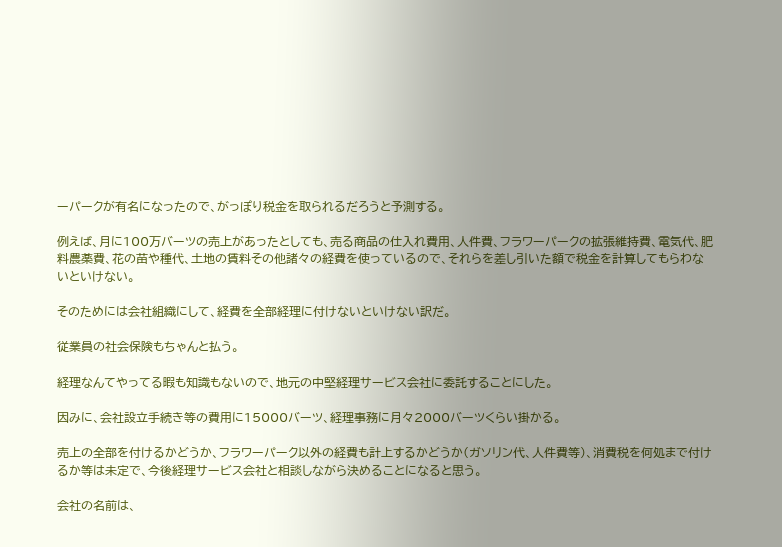ーパークが有名になったので、がっぽり税金を取られるだろうと予測する。

例えば、月に100万バーツの売上があったとしても、売る商品の仕入れ費用、人件費、フラワーパークの拡張維持費、電気代、肥料農薬費、花の苗や種代、土地の賃料その他諸々の経費を使っているので、それらを差し引いた額で税金を計算してもらわないといけない。

そのためには会社組織にして、経費を全部経理に付けないといけない訳だ。

従業員の社会保険もちゃんと払う。

経理なんてやってる暇も知識もないので、地元の中堅経理サービス会社に委託することにした。

因みに、会社設立手続き等の費用に15000バーツ、経理事務に月々2000バーツくらい掛かる。

売上の全部を付けるかどうか、フラワーパーク以外の経費も計上するかどうか(ガソリン代、人件費等)、消費税を何処まで付けるか等は未定で、今後経理サービス会社と相談しながら決めることになると思う。

会社の名前は、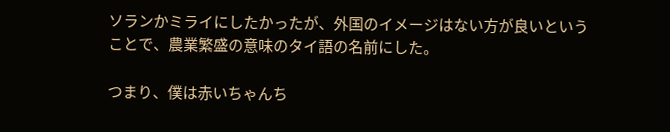ソランかミライにしたかったが、外国のイメージはない方が良いということで、農業繁盛の意味のタイ語の名前にした。

つまり、僕は赤いちゃんち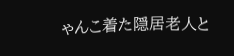ゃんこ着た隠居老人と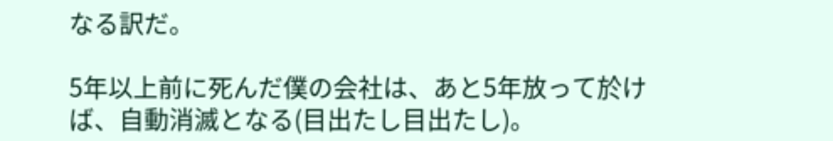なる訳だ。

5年以上前に死んだ僕の会社は、あと5年放って於けば、自動消滅となる(目出たし目出たし)。